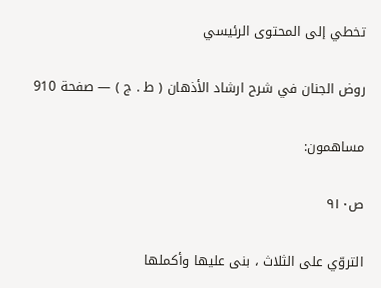تخطي إلى المحتوى الرئيسي

روض الجنان في شرح ارشاد الأذهان ( ط . ج ) — صفحة 910

مساهمون:

ص٩١٠

التروّي على الثلاث ، بنى عليها وأكملها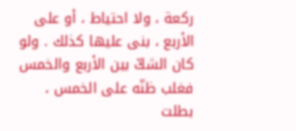ركعة ، ولا احتياط ، أو على الأربع ، بنى عليها كذلك . ولو كان الشكّ بين الأربع والخمس فغلب ظنّه على الخمس ، بطلت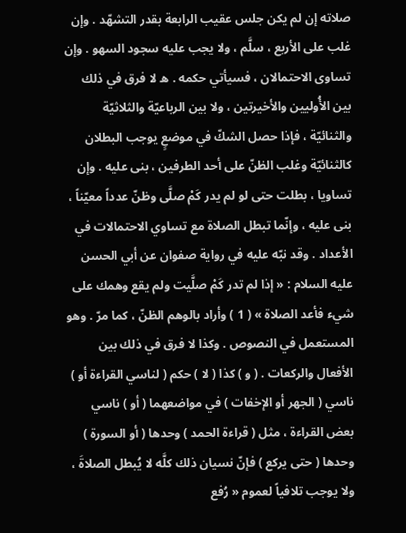صلاته إن لم يكن جلس عقيب الرابعة بقدر التشهّد . وإن غلب على الأربع ، سلَّم ، ولا يجب عليه سجود السهو . وإن تساوى الاحتمالان ، فسيأتي حكمه . ه لا فرق في ذلك بين الأُوليين والأخيرتين ، ولا بين الرباعيّة والثلاثيّة والثنائيّة ، فإذا حصل الشكّ في موضعٍ يوجب البطلان كالثنائيّة وغلب الظنّ على أحد الطرفين ، بنى عليه . وإن تساويا ، بطلت حتى لو لم يدر كَمْ صلَّى وظنّ عدداً معيّناً ، بنى عليه ، وإنّما تبطل الصلاة مع تساوي الاحتمالات في الأعداد . وقد نبّه عليه في رواية صفوان عن أبي الحسن عليه السلام : « إذا لم تدر كَمْ صلَّيت ولم يقع وهمك على شيء فأعد الصلاة » ( 1 ) وأراد بالوهم الظنّ ، كما مرّ . وهو المستعمل في النصوص . وكذا لا فرق في ذلك بين الأفعال والركعات . ( و ) كذا ( لا ) حكم ( لناسي القراءة أو ) ناسي ( الجهر أو الإخفات ) في مواضعهما ( أو ) ناسي بعض القراءة ، مثل ( قراءة الحمد ) وحدها ( أو السورة ) وحدها ( حتى يركع ) فإنّ نسيان ذلك كلَّه لا يُبطل الصلاةَ ، ولا يوجب تلافياً لعموم « رُفع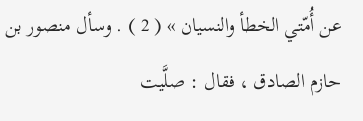عن أُمّتي الخطأ والنسيان » ( 2 ) . وسأل منصور بن حازم الصادق ، فقال : صلَّيت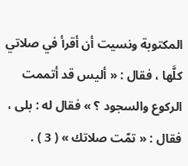المكتوبة ونسيت أن أقرأ في صلاتي كلَّها ، فقال : « أليس قد أتممت الركوع والسجود ؟ » فقال له : بلى ، فقال : « تمّت صلاتك » ( 3 ) .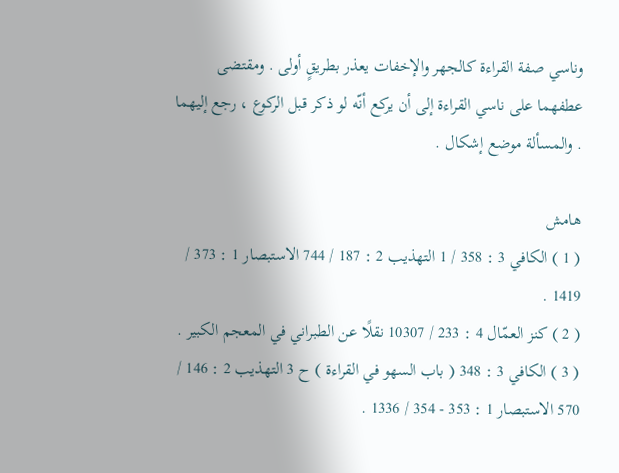وناسي صفة القراءة كالجهر والإخفات يعذر بطريقٍ أولى . ومقتضى عطفهما على ناسي القراءة إلى أن يركع أنّه لو ذكر قبل الركوع ، رجع إليهما . والمسألة موضع إشكال .

هامش
( 1 ) الكافي 3 : 358 / 1 التهذيب 2 : 187 / 744 الاستبصار 1 : 373 / 1419 .
( 2 ) كنز العمّال 4 : 233 / 10307 نقلًا عن الطبراني في المعجم الكبير .
( 3 ) الكافي 3 : 348 ( باب السهو في القراءة ) ح 3 التهذيب 2 : 146 / 570 الاستبصار 1 : 353 - 354 / 1336 .